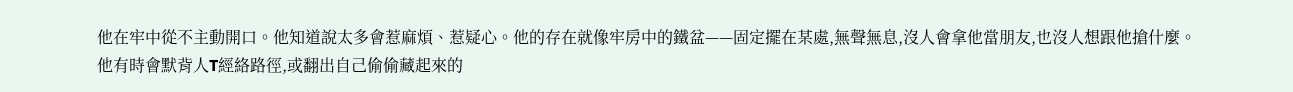他在牢中從不主動開口。他知道說太多會惹麻煩、惹疑心。他的存在就像牢房中的鐵盆——固定擺在某處,無聲無息,沒人會拿他當朋友,也沒人想跟他搶什麼。
他有時會默背人T經絡路徑,或翻出自己偷偷藏起來的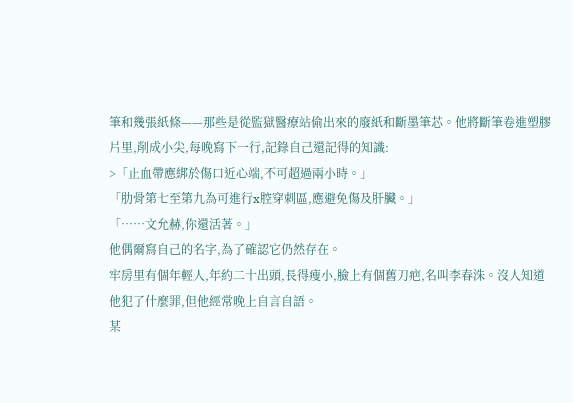筆和幾張紙條——那些是從監獄醫療站偷出來的廢紙和斷墨筆芯。他將斷筆卷進塑膠片里,削成小尖,每晚寫下一行,記錄自己還記得的知識:
>「止血帶應綁於傷口近心端,不可超過兩小時。」
「肋骨第七至第九為可進行x腔穿刺區,應避免傷及肝臟。」
「……文允赫,你還活著。」
他偶爾寫自己的名字,為了確認它仍然存在。
牢房里有個年輕人,年約二十出頭,長得瘦小,臉上有個舊刀疤,名叫李春洙。沒人知道他犯了什麼罪,但他經常晚上自言自語。
某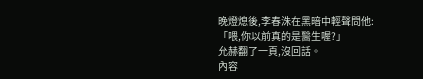晚燈熄後,李春洙在黑暗中輕聲問他:
「喂,你以前真的是醫生喔?」
允赫翻了一頁,沒回話。
內容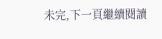未完,下一頁繼續閱讀